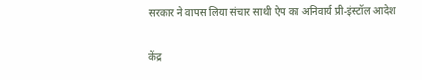सरकार ने वापस लिया संचार साथी ऐप का अनिवार्य प्री-इंस्टॉल आदेश

केंद्र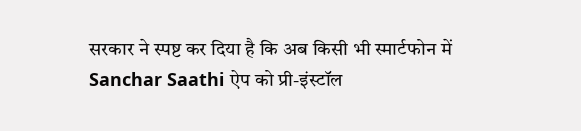सरकार ने स्पष्ट कर दिया है कि अब किसी भी स्मार्टफोन में Sanchar Saathi ऐप को प्री-इंस्टॉल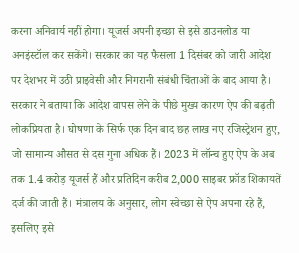करना अनिवार्य नहीं होगा। यूजर्स अपनी इच्छा से इसे डाउनलोड या अनइंस्टॉल कर सकेंगे। सरकार का यह फैसला 1 दिसंबर को जारी आदेश पर देशभर में उठी प्राइवेसी और निगरानी संबंधी चिंताओं के बाद आया है।
सरकार ने बताया कि आदेश वापस लेने के पीछे मुख्य कारण ऐप की बढ़ती लोकप्रियता है। घोषणा के सिर्फ एक दिन बाद छह लाख नए रजिस्ट्रेशन हुए, जो सामान्य औसत से दस गुना अधिक हैं। 2023 में लॉन्च हुए ऐप के अब तक 1.4 करोड़ यूजर्स हैं और प्रतिदिन करीब 2,000 साइबर फ्रॉड शिकायतें दर्ज की जाती हैं। मंत्रालय के अनुसार, लोग स्वेच्छा से ऐप अपना रहे हैं, इसलिए इसे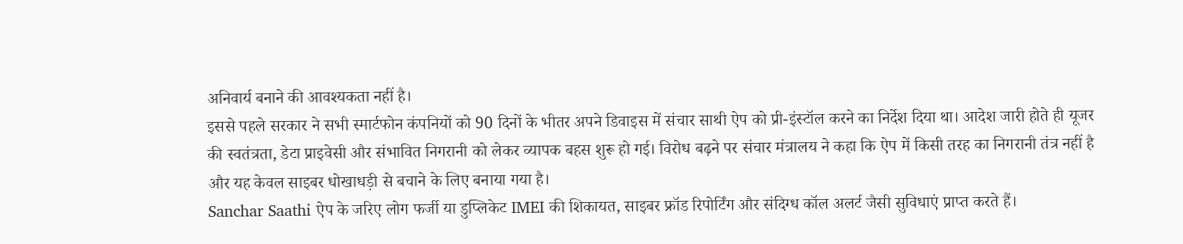अनिवार्य बनाने की आवश्यकता नहीं है।
इससे पहले सरकार ने सभी स्मार्टफोन कंपनियों को 90 दिनों के भीतर अपने डिवाइस में संचार साथी ऐप को प्री-इंस्टॉल करने का निर्देश दिया था। आदेश जारी होते ही यूजर की स्वतंत्रता, डेटा प्राइवेसी और संभावित निगरानी को लेकर व्यापक बहस शुरू हो गई। विरोध बढ़ने पर संचार मंत्रालय ने कहा कि ऐप में किसी तरह का निगरानी तंत्र नहीं है और यह केवल साइबर धोखाधड़ी से बचाने के लिए बनाया गया है।
Sanchar Saathi ऐप के जरिए लोग फर्जी या डुप्लिकेट IMEI की शिकायत, साइबर फ्रॉड रिपोर्टिंग और संदिग्ध कॉल अलर्ट जैसी सुविधाएं प्राप्त करते हैं।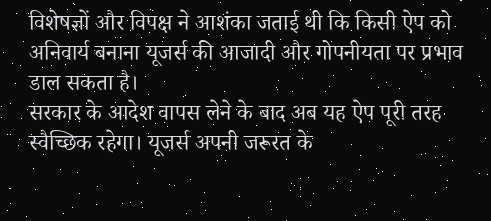विशेषज्ञों और विपक्ष ने आशंका जताई थी कि किसी ऐप को अनिवार्य बनाना यूजर्स की आजादी और गोपनीयता पर प्रभाव डाल सकता है।
सरकार के आदेश वापस लेने के बाद अब यह ऐप पूरी तरह स्वैच्छिक रहेगा। यूजर्स अपनी जरूरत के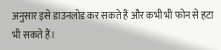अनुसार इसे डाउनलोड कर सकते हैं और कभी भी फोन से हटा भी सकते हैं।